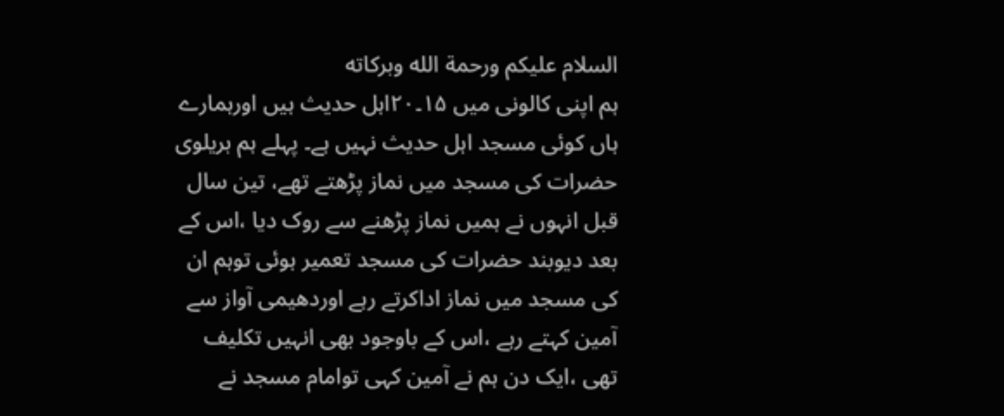السلام عليكم ورحمة الله وبركاته
ہم اپنی کالونی میں ۱۵۔۲۰اہل حدیث ہیں اورہمارے ہاں کوئی مسجد اہل حدیث نہیں ہے۔ پہلے ہم بریلوی حضرات کی مسجد میں نماز پڑھتے تھے، تین سال قبل انہوں نے ہمیں نماز پڑھنے سے روک دیا ،اس کے بعد دیوبند حضرات کی مسجد تعمیر ہوئی توہم ان کی مسجد میں نماز اداکرتے رہے اوردھیمی آواز سے آمین کہتے رہے ،اس کے باوجود بھی انہیں تکلیف تھی ،ایک دن ہم نے آمین کہی توامام مسجد نے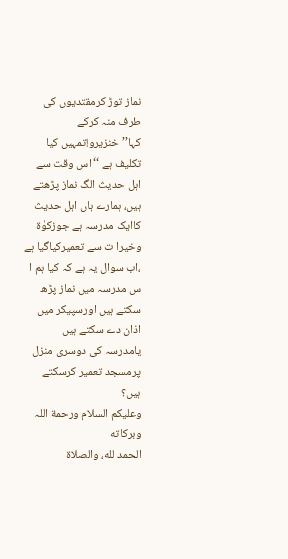نماز توڑ کرمقتدیوں کی طرف منہ کرکے کہا’’خنزیرو!تمہیں کیا تکلیف ہے ‘‘اس وقت سے اہل حدیث الگ نماز پڑھتے ہیں، ہمارے ہاں اہل حدیث کاایک مدرسہ ہے جوزکوٰۃ وخیرا ت سے تعمیرکیاگیا ہے ،اب سوال یہ ہے کہ کیا ہم ا س مدرسہ میں نماز پڑھ سکتے ہیں اورسپیکر میں اذان دے سکتے ہیں یامدرسہ کی دوسری منزل پرمسجد تعمیر کرسکتے ہیں؟
وعلیکم السلام ورحمة اللہ وبرکاته
الحمد لله، والصلاة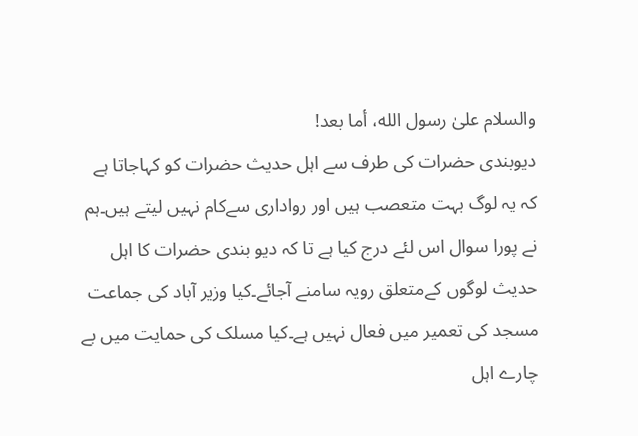والسلام علىٰ رسول الله، أما بعد!
دیوبندی حضرات کی طرف سے اہل حدیث حضرات کو کہاجاتا ہے کہ یہ لوگ بہت متعصب ہیں اور رواداری سےکام نہیں لیتے ہیں۔ہم نے پورا سوال اس لئے درج کیا ہے تا کہ دیو بندی حضرات کا اہل حدیث لوگوں کےمتعلق رویہ سامنے آجائے۔کیا وزیر آباد کی جماعت مسجد کی تعمیر میں فعال نہیں ہے۔کیا مسلک کی حمایت میں بے چارے اہل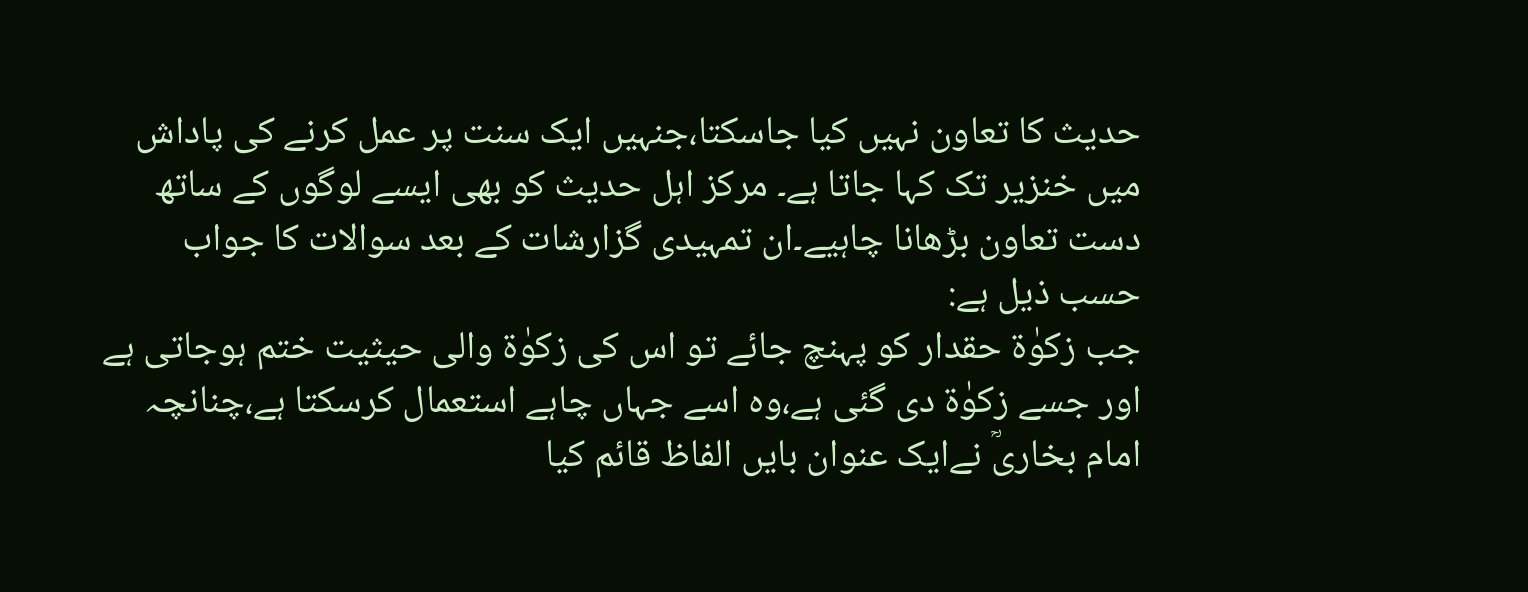حدیث کا تعاون نہیں کیا جاسکتا،جنہیں ایک سنت پر عمل کرنے کی پاداش میں خنزیر تک کہا جاتا ہے۔ مرکز اہل حدیث کو بھی ایسے لوگوں کے ساتھ دست تعاون بڑھانا چاہیے۔ان تمہیدی گزارشات کے بعد سوالات کا جواب حسب ذیل ہے:
جب زکوٰۃ حقدار کو پہنچ جائے تو اس کی زکوٰۃ والی حیثیت ختم ہوجاتی ہے اور جسے زکوٰۃ دی گئی ہے،وہ اسے جہاں چاہے استعمال کرسکتا ہے،چنانچہ امام بخاریؒ نےایک عنوان بایں الفاظ قائم کیا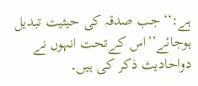ہے:‘‘جب صدقہ کی حیثیت تبدیل ہوجائے’’اس کےتحت انہوں نے دواحادیث ذکر کی ہیں۔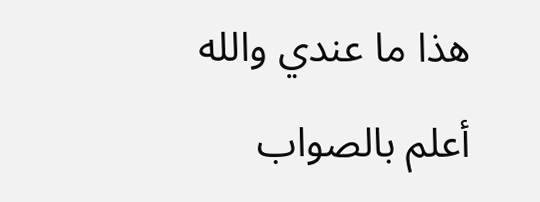ھذا ما عندي والله أعلم بالصواب